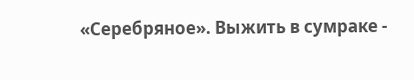«Серебряное». Выжить в сумраке -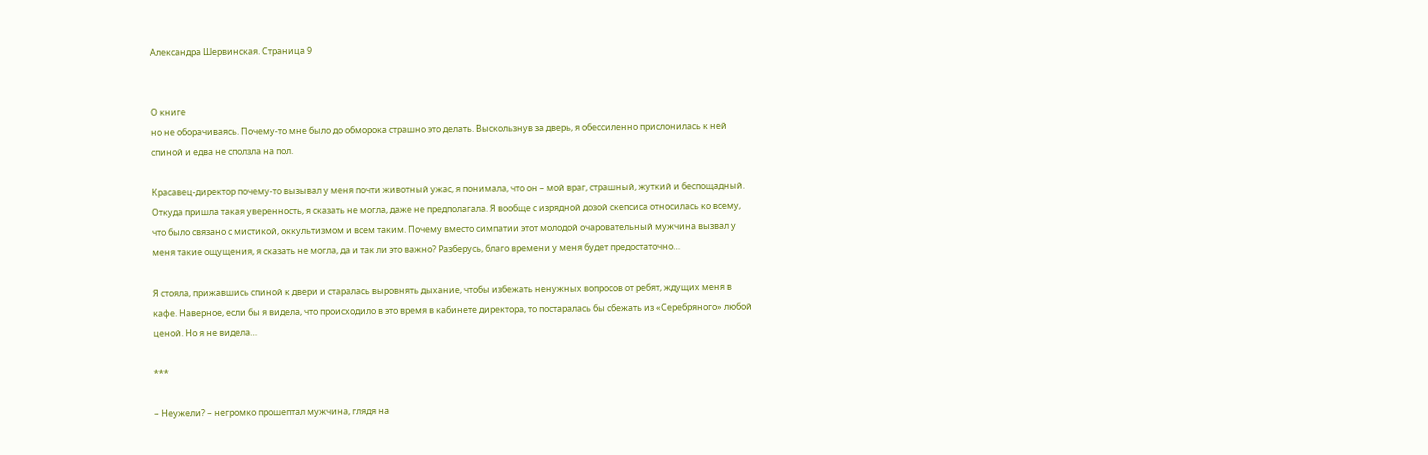Александра Шервинская. Страница 9


О книге
но не оборачиваясь. Почему-то мне было до обморока страшно это делать. Выскользнув за дверь, я обессиленно прислонилась к ней спиной и едва не сползла на пол.

Красавец-директор почему-то вызывал у меня почти животный ужас, я понимала, что он – мой враг, страшный, жуткий и беспощадный. Откуда пришла такая уверенность, я сказать не могла, даже не предполагала. Я вообще с изрядной дозой скепсиса относилась ко всему, что было связано с мистикой, оккультизмом и всем таким. Почему вместо симпатии этот молодой очаровательный мужчина вызвал у меня такие ощущения, я сказать не могла, да и так ли это важно? Разберусь, благо времени у меня будет предостаточно…

Я стояла, прижавшись спиной к двери и старалась выровнять дыхание, чтобы избежать ненужных вопросов от ребят, ждущих меня в кафе. Наверное, если бы я видела, что происходило в это время в кабинете директора, то постаралась бы сбежать из «Серебряного» любой ценой. Но я не видела…

***

– Неужели? – негромко прошептал мужчина, глядя на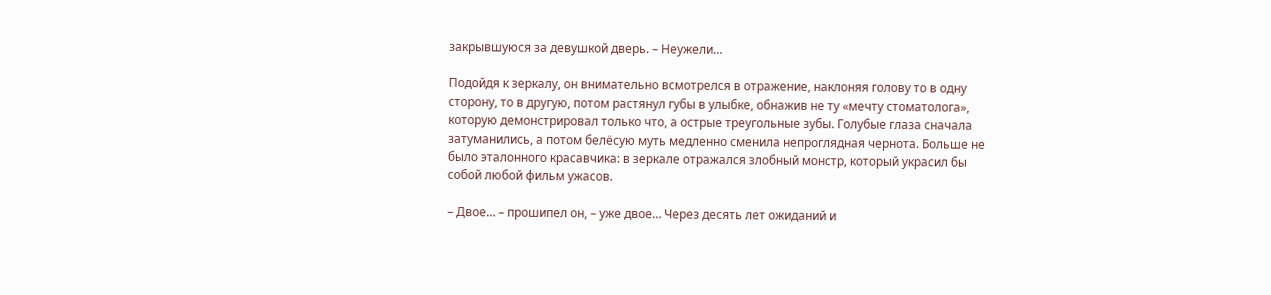закрывшуюся за девушкой дверь. – Неужели…

Подойдя к зеркалу, он внимательно всмотрелся в отражение, наклоняя голову то в одну сторону, то в другую, потом растянул губы в улыбке, обнажив не ту «мечту стоматолога», которую демонстрировал только что, а острые треугольные зубы. Голубые глаза сначала затуманились, а потом белёсую муть медленно сменила непроглядная чернота. Больше не было эталонного красавчика: в зеркале отражался злобный монстр, который украсил бы собой любой фильм ужасов.

– Двое… – прошипел он, – уже двое… Через десять лет ожиданий и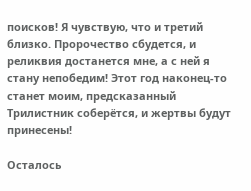поисков! Я чувствую, что и третий близко. Пророчество сбудется, и реликвия достанется мне, а с ней я стану непобедим! Этот год наконец-то станет моим, предсказанный Трилистник соберётся, и жертвы будут принесены!

Осталось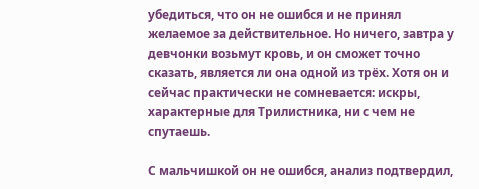убедиться, что он не ошибся и не принял желаемое за действительное. Но ничего, завтра у девчонки возьмут кровь, и он сможет точно сказать, является ли она одной из трёх. Хотя он и сейчас практически не сомневается: искры, характерные для Трилистника, ни с чем не спутаешь.

С мальчишкой он не ошибся, анализ подтвердил,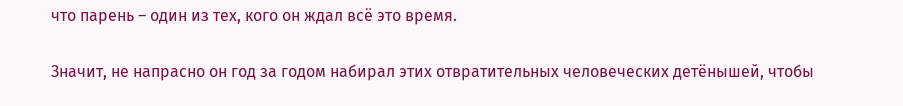что парень – один из тех, кого он ждал всё это время.

Значит, не напрасно он год за годом набирал этих отвратительных человеческих детёнышей, чтобы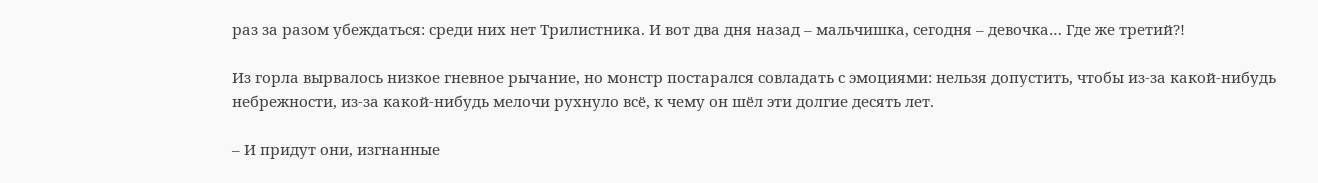раз за разом убеждаться: среди них нет Трилистника. И вот два дня назад – мальчишка, сегодня – девочка… Где же третий?!

Из горла вырвалось низкое гневное рычание, но монстр постарался совладать с эмоциями: нельзя допустить, чтобы из-за какой-нибудь небрежности, из-за какой-нибудь мелочи рухнуло всё, к чему он шёл эти долгие десять лет.

– И придут они, изгнанные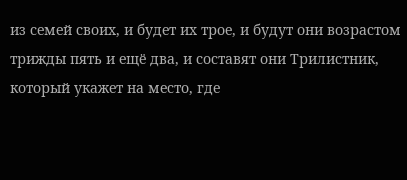из семей своих, и будет их трое, и будут они возрастом трижды пять и ещё два, и составят они Трилистник, который укажет на место, где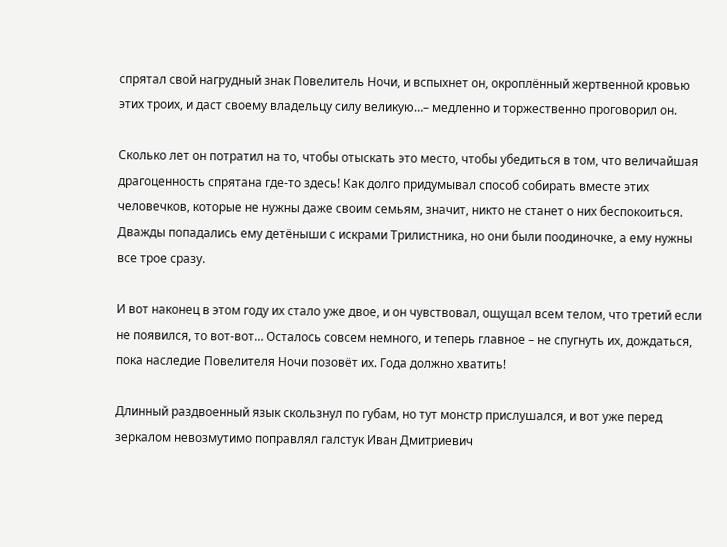спрятал свой нагрудный знак Повелитель Ночи, и вспыхнет он, окроплённый жертвенной кровью этих троих, и даст своему владельцу силу великую…– медленно и торжественно проговорил он.

Сколько лет он потратил на то, чтобы отыскать это место, чтобы убедиться в том, что величайшая драгоценность спрятана где-то здесь! Как долго придумывал способ собирать вместе этих человечков, которые не нужны даже своим семьям, значит, никто не станет о них беспокоиться. Дважды попадались ему детёныши с искрами Трилистника, но они были поодиночке, а ему нужны все трое сразу.

И вот наконец в этом году их стало уже двое, и он чувствовал, ощущал всем телом, что третий если не появился, то вот-вот… Осталось совсем немного, и теперь главное – не спугнуть их, дождаться, пока наследие Повелителя Ночи позовёт их. Года должно хватить!

Длинный раздвоенный язык скользнул по губам, но тут монстр прислушался, и вот уже перед зеркалом невозмутимо поправлял галстук Иван Дмитриевич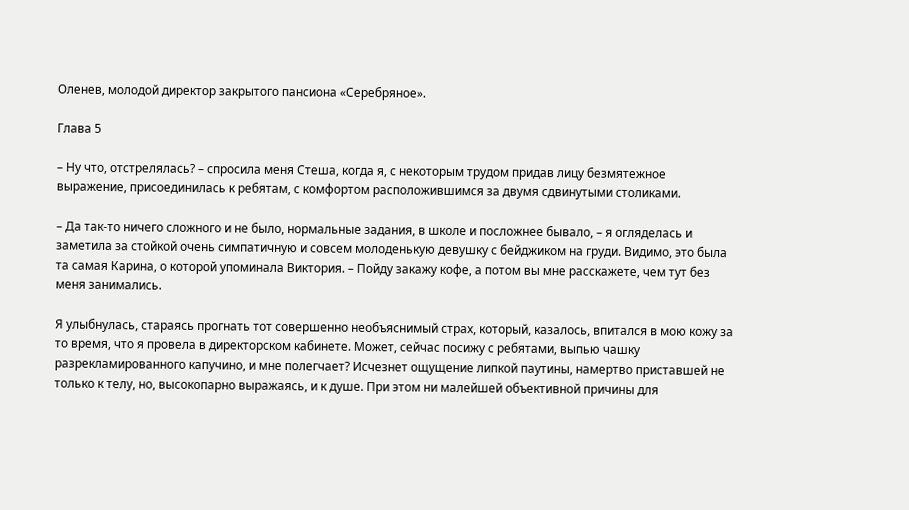Оленев, молодой директор закрытого пансиона «Серебряное».

Глава 5

– Ну что, отстрелялась? – спросила меня Стеша, когда я, с некоторым трудом придав лицу безмятежное выражение, присоединилась к ребятам, с комфортом расположившимся за двумя сдвинутыми столиками.

– Да так-то ничего сложного и не было, нормальные задания, в школе и посложнее бывало, – я огляделась и заметила за стойкой очень симпатичную и совсем молоденькую девушку с бейджиком на груди. Видимо, это была та самая Карина, о которой упоминала Виктория. – Пойду закажу кофе, а потом вы мне расскажете, чем тут без меня занимались.

Я улыбнулась, стараясь прогнать тот совершенно необъяснимый страх, который, казалось, впитался в мою кожу за то время, что я провела в директорском кабинете. Может, сейчас посижу с ребятами, выпью чашку разрекламированного капучино, и мне полегчает? Исчезнет ощущение липкой паутины, намертво приставшей не только к телу, но, высокопарно выражаясь, и к душе. При этом ни малейшей объективной причины для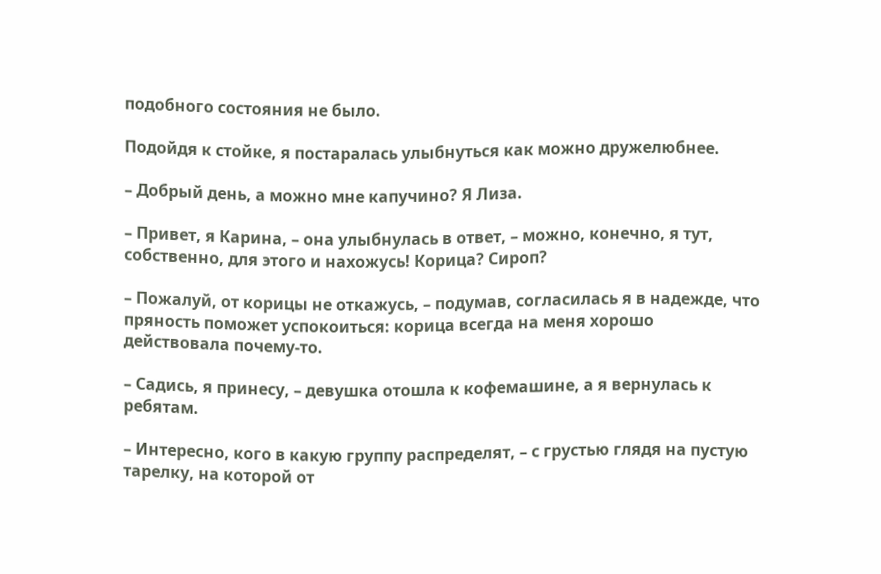подобного состояния не было.

Подойдя к стойке, я постаралась улыбнуться как можно дружелюбнее.

– Добрый день, а можно мне капучино? Я Лиза.

– Привет, я Карина, – она улыбнулась в ответ, – можно, конечно, я тут, собственно, для этого и нахожусь! Корица? Сироп?

– Пожалуй, от корицы не откажусь, – подумав, согласилась я в надежде, что пряность поможет успокоиться: корица всегда на меня хорошо действовала почему-то.

– Садись, я принесу, – девушка отошла к кофемашине, а я вернулась к ребятам.

– Интересно, кого в какую группу распределят, – с грустью глядя на пустую тарелку, на которой от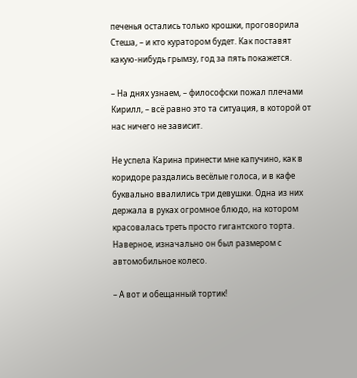печенья остались только крошки, проговорила Стеша, – и кто куратором будет. Как поставят какую-нибудь грымзу, год за пять покажется.

– На днях узнаем, – философски пожал плечами Кирилл, – всё равно это та ситуация, в которой от нас ничего не зависит.

Не успела Карина принести мне капучино, как в коридоре раздались весёлые голоса, и в кафе буквально ввалились три девушки. Одна из них держала в руках огромное блюдо, на котором красовалась треть просто гигантского торта. Наверное, изначально он был размером с автомобильное колесо.

– А вот и обещанный тортик!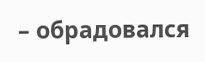– обрадовался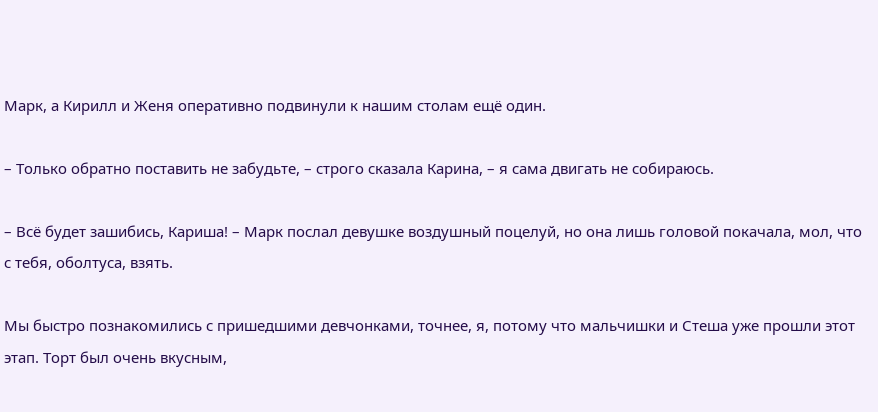Марк, а Кирилл и Женя оперативно подвинули к нашим столам ещё один.

– Только обратно поставить не забудьте, – строго сказала Карина, – я сама двигать не собираюсь.

– Всё будет зашибись, Кариша! – Марк послал девушке воздушный поцелуй, но она лишь головой покачала, мол, что с тебя, оболтуса, взять.

Мы быстро познакомились с пришедшими девчонками, точнее, я, потому что мальчишки и Стеша уже прошли этот этап. Торт был очень вкусным,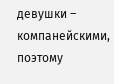девушки – компанейскими, поэтому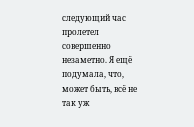следующий час пролетел совершенно незаметно. Я ещё подумала, что, может быть, всё не так уж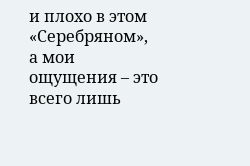и плохо в этом «Серебряном», а мои ощущения – это всего лишь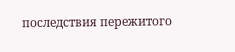последствия пережитого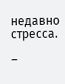недавно стресса.

–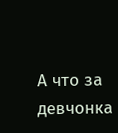А что за девчонка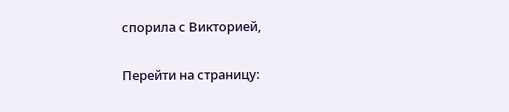спорила с Викторией,

Перейти на страницу: